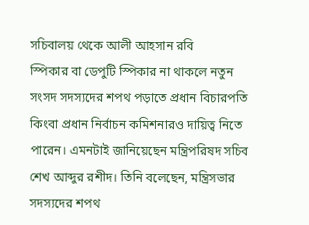সচিবালয় থেকে আলী আহসান রবি
স্পিকার বা ডেপুটি স্পিকার না থাকলে নতুন সংসদ সদস্যদের শপথ পড়াতে প্রধান বিচারপতি কিংবা প্রধান নির্বাচন কমিশনারও দায়িত্ব নিতে পারেন। এমনটাই জানিয়েছেন মন্ত্রিপরিষদ সচিব শেখ আব্দুর রশীদ। তিনি বলেছেন, মন্ত্রিসভার সদস্যদের শপথ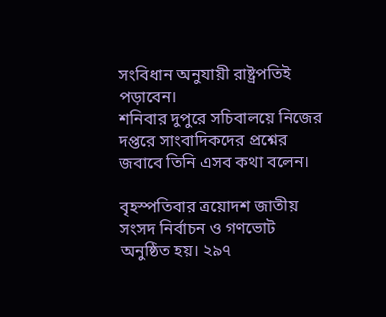সংবিধান অনুযায়ী রাষ্ট্রপতিই পড়াবেন।
শনিবার দুপুরে সচিবালয়ে নিজের দপ্তরে সাংবাদিকদের প্রশ্নের জবাবে তিনি এসব কথা বলেন।

বৃহস্পতিবার ত্রয়োদশ জাতীয় সংসদ নির্বাচন ও গণভোট অনুষ্ঠিত হয়। ২৯৭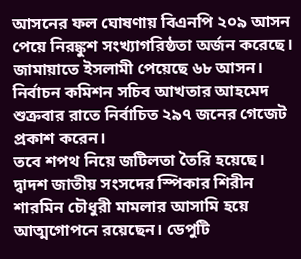আসনের ফল ঘোষণায় বিএনপি ২০৯ আসন পেয়ে নিরঙ্কুশ সংখ্যাগরিষ্ঠতা অর্জন করেছে। জামায়াতে ইসলামী পেয়েছে ৬৮ আসন।
নির্বাচন কমিশন সচিব আখতার আহমেদ শুক্রবার রাতে নির্বাচিত ২৯৭ জনের গেজেট প্রকাশ করেন।
তবে শপথ নিয়ে জটিলতা তৈরি হয়েছে। দ্বাদশ জাতীয় সংসদের স্পিকার শিরীন শারমিন চৌধুরী মামলার আসামি হয়ে আত্মগোপনে রয়েছেন। ডেপুটি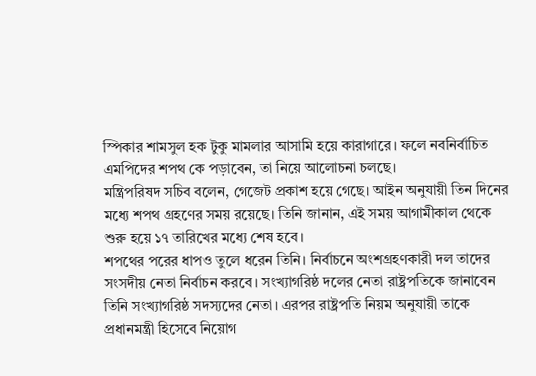স্পিকার শামসুল হক টুকু মামলার আসামি হয়ে কারাগারে। ফলে নবনির্বাচিত এমপিদের শপথ কে পড়াবেন, তা নিয়ে আলোচনা চলছে।
মন্ত্রিপরিষদ সচিব বলেন, গেজেট প্রকাশ হয়ে গেছে। আইন অনুযায়ী তিন দিনের মধ্যে শপথ গ্রহণের সময় রয়েছে। তিনি জানান, এই সময় আগামীকাল থেকে শুরু হয়ে ১৭ তারিখের মধ্যে শেষ হবে।
শপথের পরের ধাপও তুলে ধরেন তিনি। নির্বাচনে অংশগ্রহণকারী দল তাদের সংসদীয় নেতা নির্বাচন করবে। সংখ্যাগরিষ্ঠ দলের নেতা রাষ্ট্রপতিকে জানাবেন তিনি সংখ্যাগরিষ্ঠ সদস্যদের নেতা। এরপর রাষ্ট্রপতি নিয়ম অনুযায়ী তাকে প্রধানমন্ত্রী হিসেবে নিয়োগ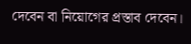দেবেন বা নিয়োগের প্রস্তাব দেবেন।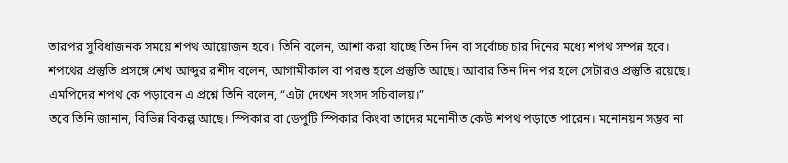তারপর সুবিধাজনক সময়ে শপথ আয়োজন হবে। তিনি বলেন, আশা করা যাচ্ছে তিন দিন বা সর্বোচ্চ চার দিনের মধ্যে শপথ সম্পন্ন হবে।
শপথের প্রস্তুতি প্রসঙ্গে শেখ আব্দুর রশীদ বলেন, আগামীকাল বা পরশু হলে প্রস্তুতি আছে। আবার তিন দিন পর হলে সেটারও প্রস্তুতি রয়েছে।
এমপিদের শপথ কে পড়াবেন এ প্রশ্নে তিনি বলেন, “এটা দেখেন সংসদ সচিবালয়।”
তবে তিনি জানান, বিভিন্ন বিকল্প আছে। স্পিকার বা ডেপুটি স্পিকার কিংবা তাদের মনোনীত কেউ শপথ পড়াতে পারেন। মনোনয়ন সম্ভব না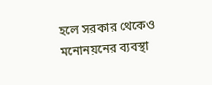হলে সরকার থেকেও মনোনয়নের ব্যবস্থা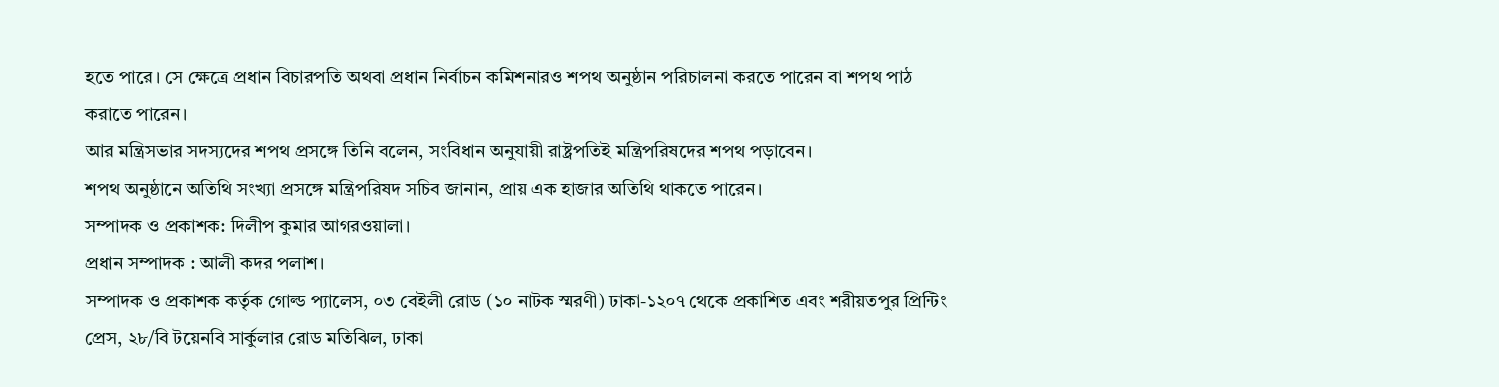হতে পারে। সে ক্ষেত্রে প্রধান বিচারপতি অথবা প্রধান নির্বাচন কমিশনারও শপথ অনুষ্ঠান পরিচালনা করতে পারেন বা শপথ পাঠ করাতে পারেন।
আর মন্ত্রিসভার সদস্যদের শপথ প্রসঙ্গে তিনি বলেন, সংবিধান অনুযায়ী রাষ্ট্রপতিই মন্ত্রিপরিষদের শপথ পড়াবেন।
শপথ অনুষ্ঠানে অতিথি সংখ্যা প্রসঙ্গে মন্ত্রিপরিষদ সচিব জানান, প্রায় এক হাজার অতিথি থাকতে পারেন।
সম্পাদক ও প্রকাশক: দিলীপ কুমার আগরওয়ালা।
প্রধান সম্পাদক : আলী কদর পলাশ।
সম্পাদক ও প্রকাশক কর্তৃক গোল্ড প্যালেস, ০৩ বেইলী রোড (১০ নাটক স্মরণী) ঢাকা-১২০৭ থেকে প্রকাশিত এবং শরীয়তপুর প্রিন্টিং প্রেস, ২৮/বি টয়েনবি সার্কুলার রোড মতিঝিল, ঢাকা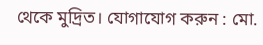থেকে মুদ্রিত। যোগাযোগ করুন : মো.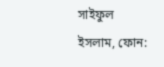সাইফুল ইসলাম, ফোন: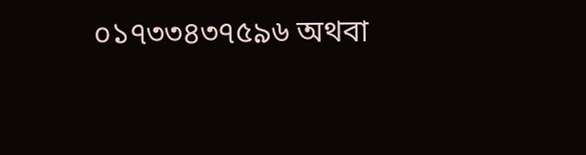০১৭৩৩৪৩৭৫৯৬ অথবা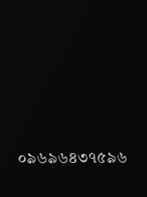০৯৬৯৬৪৩৭৫৯৬